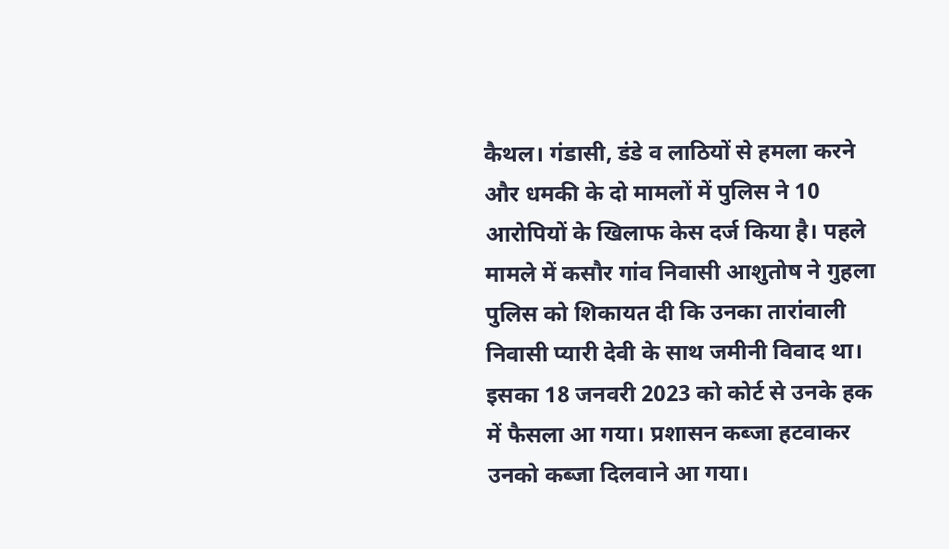कैथल। गंडासी, डंडे व लाठियों से हमला करने और धमकी के दो मामलों में पुलिस ने 10 आरोपियों के खिलाफ केस दर्ज किया है। पहले मामले में कसौर गांव निवासी आशुतोष ने गुहला पुलिस को शिकायत दी कि उनका तारांवाली निवासी प्यारी देवी के साथ जमीनी विवाद था। इसका 18 जनवरी 2023 को कोर्ट से उनके हक में फैसला आ गया। प्रशासन कब्जा हटवाकर उनको कब्जा दिलवाने आ गया।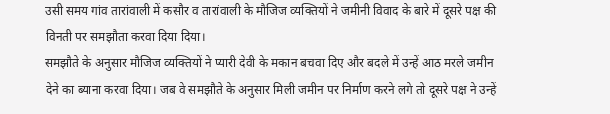उसी समय गांव तारांवाली में कसौर व तारांवाली के मौजिज व्यक्तियों ने जमीनी विवाद के बारे में दूसरे पक्ष की विनती पर समझौता करवा दिया दिया।
समझौते के अनुसार मौजिज व्यक्तियों ने प्यारी देवी के मकान बचवा दिए और बदले में उन्हें आठ मरले जमीन देने का ब्याना करवा दिया। जब वे समझौते के अनुसार मिली जमीन पर निर्माण करने लगे तो दूसरे पक्ष ने उन्हें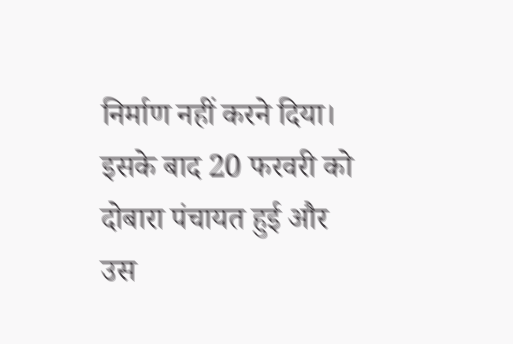निर्माण नहीं करने दिया। इसके बाद 20 फरवरी को दोबारा पंचायत हुई और उस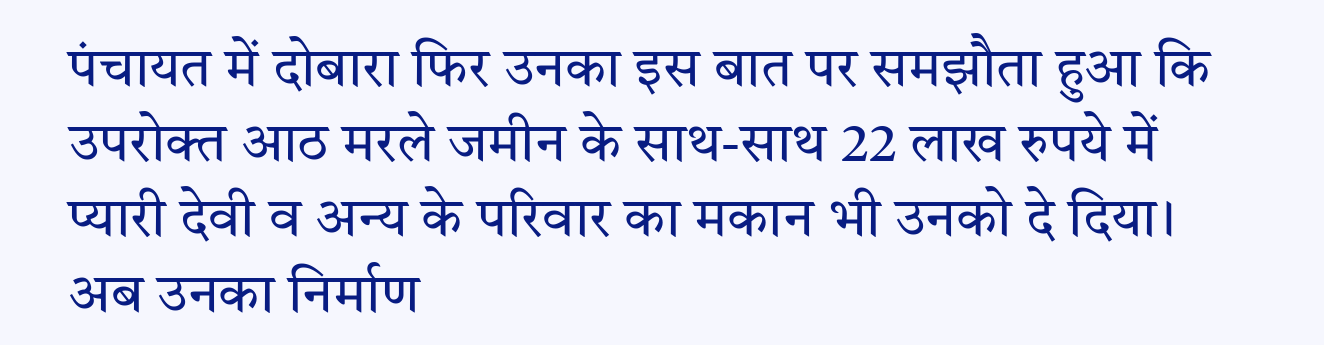पंचायत में दोबारा फिर उनका इस बात पर समझौता हुआ कि उपरोक्त आठ मरले जमीन के साथ-साथ 22 लाख रुपये में प्यारी देवी व अन्य के परिवार का मकान भी उनको दे दिया। अब उनका निर्माण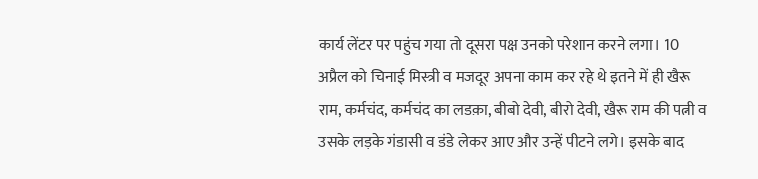कार्य लेंटर पर पहुंच गया तो दूसरा पक्ष उनको परेशान करने लगा। 10 अप्रैल को चिनाई मिस्त्री व मजदूर अपना काम कर रहे थे इतने में ही खैरू राम, कर्मचंद, कर्मचंद का लडक़ा, बीबो देवी, बीरो देवी, खैरू राम की पत्नी व उसके लड़के गंडासी व डंडे लेकर आए और उन्हें पीटने लगे। इसके बाद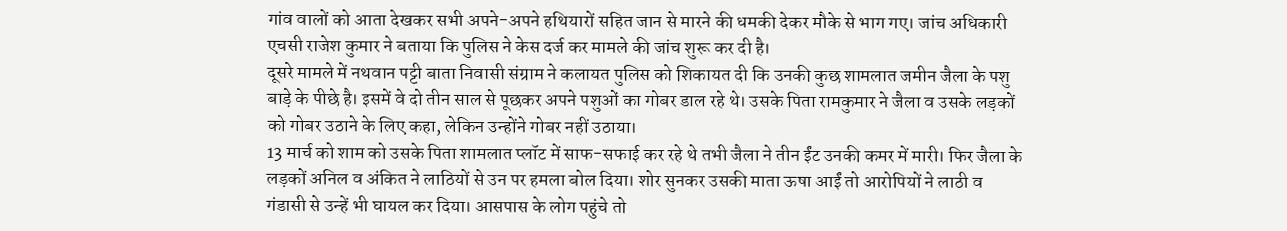गांव वालों को आता देखकर सभी अपने-अपने हथियारों सहित जान से मारने की धमकी देकर मौके से भाग गए। जांच अधिकारी एचसी राजेश कुमार ने बताया कि पुलिस ने केस दर्ज कर मामले की जांच शुरू कर दी है।
दूसरे मामले में नथवान पट्टी बाता निवासी संग्राम ने कलायत पुलिस को शिकायत दी कि उनकी कुछ शामलात जमीन जैला के पशु बाड़े के पीछे है। इसमें वे दो तीन साल से पूछकर अपने पशुओं का गोबर डाल रहे थे। उसके पिता रामकुमार ने जैला व उसके लड़कों को गोबर उठाने के लिए कहा, लेकिन उन्होंने गोबर नहीं उठाया।
13 मार्च को शाम को उसके पिता शामलात प्लॉट में साफ-सफाई कर रहे थे तभी जैला ने तीन ईंट उनकी कमर में मारी। फिर जैला के लड़कों अनिल व अंकित ने लाठियों से उन पर हमला बोल दिया। शोर सुनकर उसकी माता ऊषा आईं तो आरोपियों ने लाठी व गंडासी से उन्हें भी घायल कर दिया। आसपास के लोग पहुंचे तो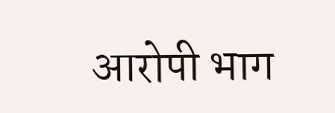आरोपी भाग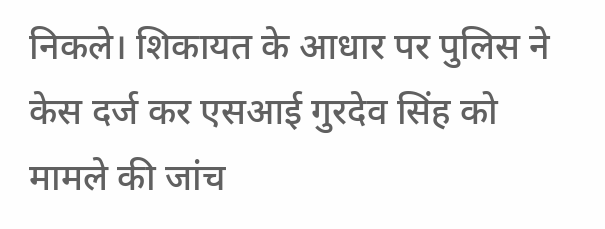निकले। शिकायत के आधार पर पुलिस ने केस दर्ज कर एसआई गुरदेव सिंह को मामले की जांच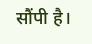सौंपी है।